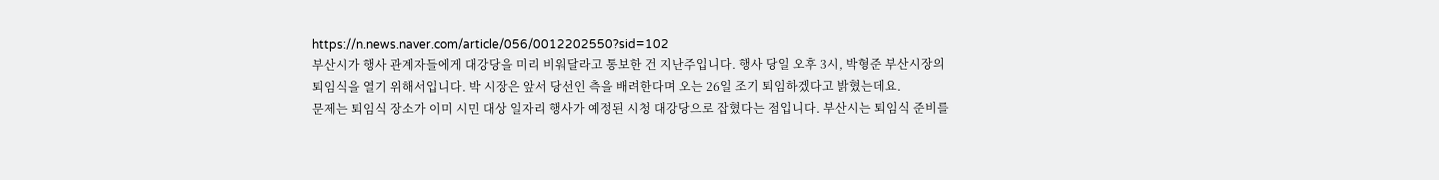https://n.news.naver.com/article/056/0012202550?sid=102
부산시가 행사 관계자들에게 대강당을 미리 비워달라고 통보한 건 지난주입니다. 행사 당일 오후 3시, 박형준 부산시장의 퇴임식을 열기 위해서입니다. 박 시장은 앞서 당선인 측을 배려한다며 오는 26일 조기 퇴임하겠다고 밝혔는데요.
문제는 퇴임식 장소가 이미 시민 대상 일자리 행사가 예정된 시청 대강당으로 잡혔다는 점입니다. 부산시는 퇴임식 준비를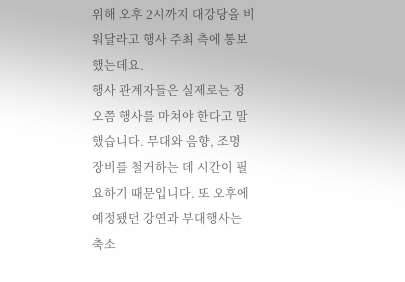위해 오후 2시까지 대강당을 비워달라고 행사 주최 측에 통보했는데요.
행사 관계자들은 실제로는 정오쯤 행사를 마쳐야 한다고 말했습니다. 무대와 음향, 조명 장비를 철거하는 데 시간이 필요하기 때문입니다. 또 오후에 예정됐던 강연과 부대행사는 축소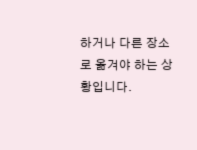하거나 다른 장소로 옮겨야 하는 상황입니다.